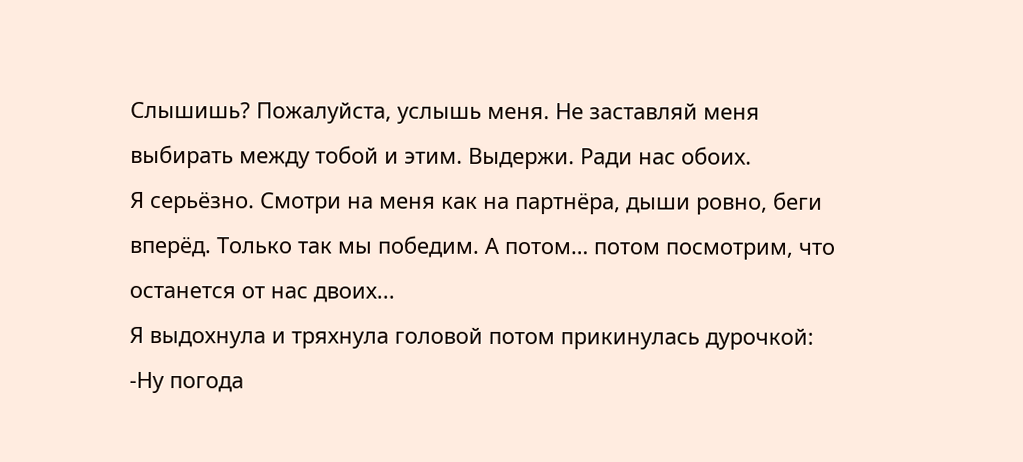Слышишь? Пожалуйста, услышь меня. Не заставляй меня выбирать между тобой и этим. Выдержи. Ради нас обоих.
Я серьёзно. Смотри на меня как на партнёра, дыши ровно, беги вперёд. Только так мы победим. А потом… потом посмотрим, что останется от нас двоих...
Я выдохнула и тряхнула головой потом прикинулась дурочкой:
-Ну погода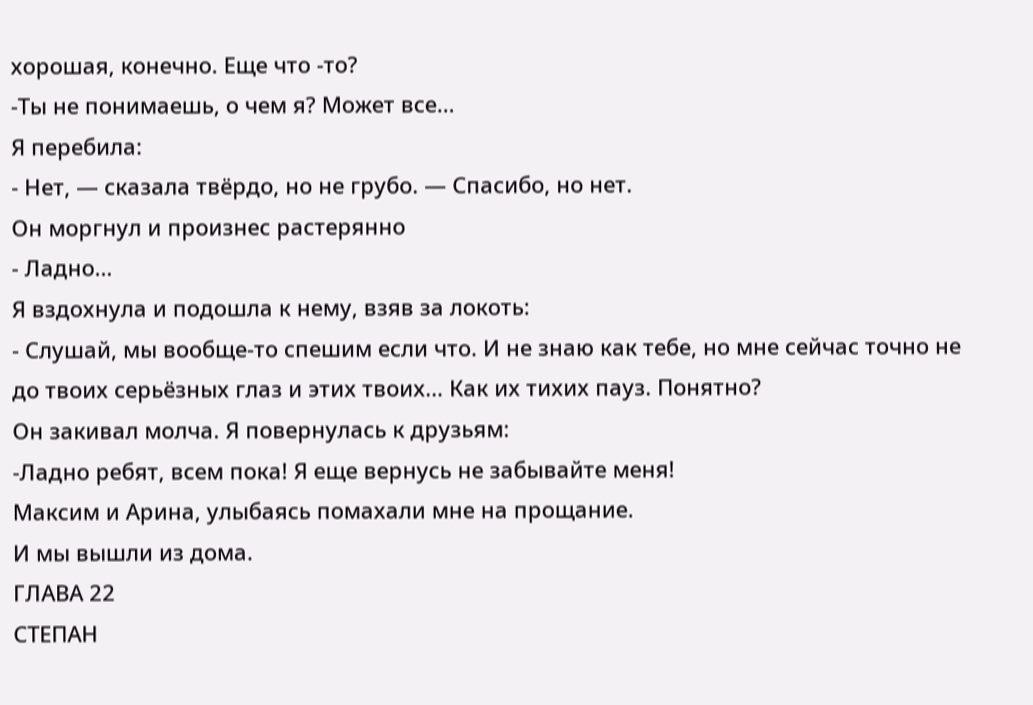хорошая, конечно. Еще что -то?
-Ты не понимаешь, о чем я? Может все…
Я перебила:
- Нет, — сказала твёрдо, но не грубо. — Спасибо, но нет.
Он моргнул и произнес растерянно
- Ладно…
Я вздохнула и подошла к нему, взяв за локоть:
- Слушай, мы вообще-то спешим если что. И не знаю как тебе, но мне сейчас точно не до твоих серьёзных глаз и этих твоих… Как их тихих пауз. Понятно?
Он закивал молча. Я повернулась к друзьям:
-Ладно ребят, всем пока! Я еще вернусь не забывайте меня!
Максим и Арина, улыбаясь помахали мне на прощание.
И мы вышли из дома.
ГЛАВА 22
СТЕПАН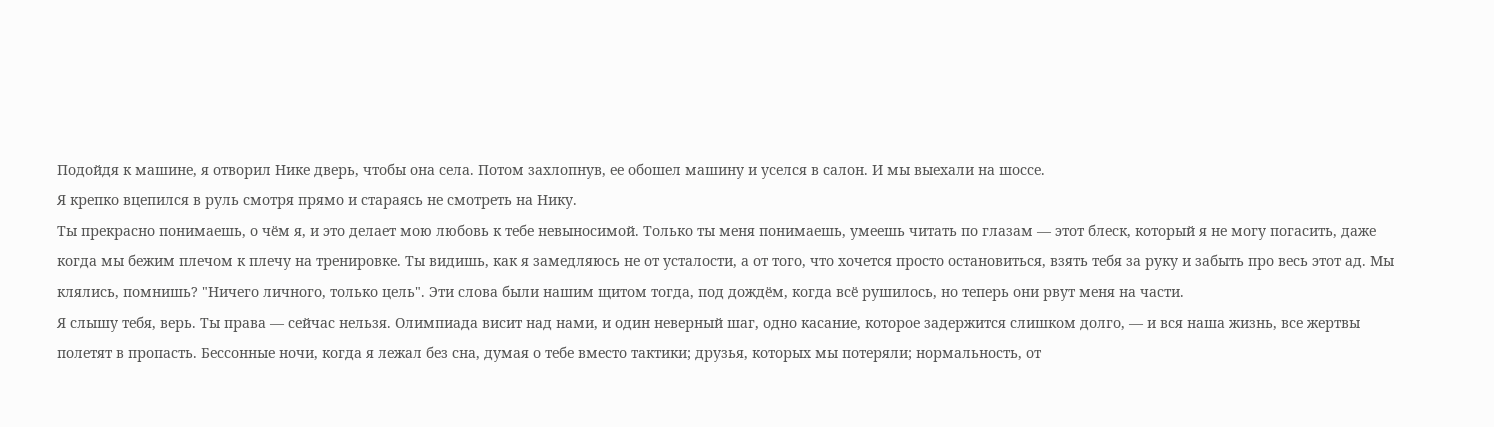Подойдя к машине, я отворил Нике дверь, чтобы она села. Потом захлопнув, ее обошел машину и уселся в салон. И мы выехали на шоссе.
Я крепко вцепился в руль смотря прямо и стараясь не смотреть на Нику.
Ты прекрасно понимаешь, о чём я, и это делает мою любовь к тебе невыносимой. Только ты меня понимаешь, умеешь читать по глазам — этот блеск, который я не могу погасить, даже когда мы бежим плечом к плечу на тренировке. Ты видишь, как я замедляюсь не от усталости, а от того, что хочется просто остановиться, взять тебя за руку и забыть про весь этот ад. Мы клялись, помнишь? "Ничего личного, только цель". Эти слова были нашим щитом тогда, под дождём, когда всё рушилось, но теперь они рвут меня на части.
Я слышу тебя, верь. Ты права — сейчас нельзя. Олимпиада висит над нами, и один неверный шаг, одно касание, которое задержится слишком долго, — и вся наша жизнь, все жертвы полетят в пропасть. Бессонные ночи, когда я лежал без сна, думая о тебе вместо тактики; друзья, которых мы потеряли; нормальность, от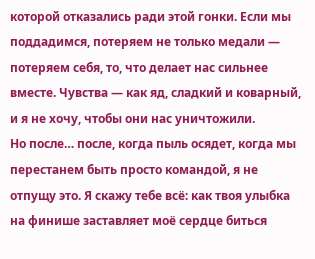которой отказались ради этой гонки. Если мы поддадимся, потеряем не только медали — потеряем себя, то, что делает нас сильнее вместе. Чувства — как яд, сладкий и коварный, и я не хочу, чтобы они нас уничтожили.
Но после… после, когда пыль осядет, когда мы перестанем быть просто командой, я не отпущу это. Я скажу тебе всё: как твоя улыбка на финише заставляет моё сердце биться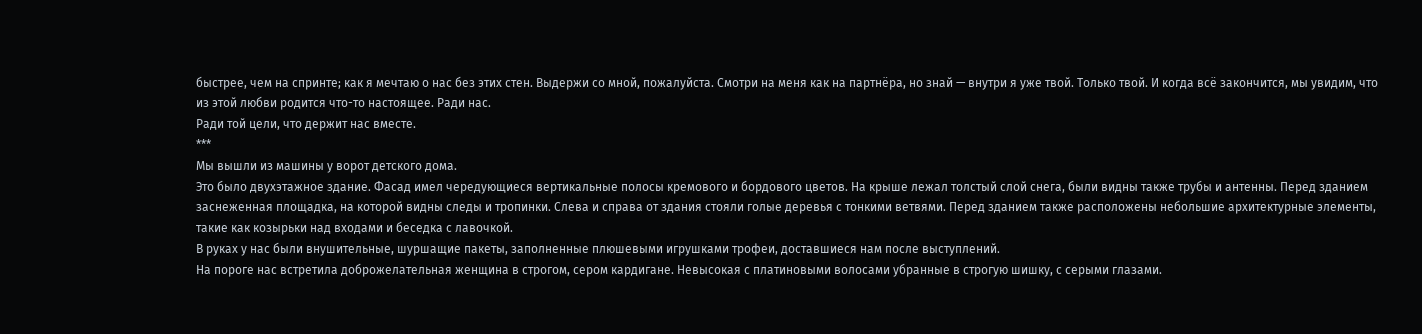быстрее, чем на спринте; как я мечтаю о нас без этих стен. Выдержи со мной, пожалуйста. Смотри на меня как на партнёра, но знай — внутри я уже твой. Только твой. И когда всё закончится, мы увидим, что из этой любви родится что-то настоящее. Ради нас.
Ради той цели, что держит нас вместе.
***
Мы вышли из машины у ворот детского дома.
Это было двухэтажное здание. Фасад имел чередующиеся вертикальные полосы кремового и бордового цветов. На крыше лежал толстый слой снега, были видны также трубы и антенны. Перед зданием заснеженная площадка, на которой видны следы и тропинки. Слева и справа от здания стояли голые деревья с тонкими ветвями. Перед зданием также расположены небольшие архитектурные элементы, такие как козырьки над входами и беседка с лавочкой.
В руках у нас были внушительные, шуршащие пакеты, заполненные плюшевыми игрушками трофеи, доставшиеся нам после выступлений.
На пороге нас встретила доброжелательная женщина в строгом, сером кардигане. Невысокая с платиновыми волосами убранные в строгую шишку, с серыми глазами.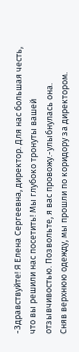-Здравствуйте! Я Елена Сергеевна, директор. Для нас большая честь, что вы решили нас посетить! Мы глубоко тронуты вашей отзывчивостью. Позвольте, я вас провожу.-улыбнулась она.
Сняв верхнюю одежду, мы прошли по коридору за директором.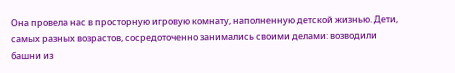Она провела нас в просторную игровую комнату, наполненную детской жизнью. Дети, самых разных возрастов, сосредоточенно занимались своими делами: возводили башни из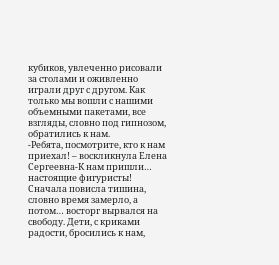кубиков, увлеченно рисовали за столами и оживленно играли друг с другом. Как только мы вошли с нашими объемными пакетами, все взгляды, словно под гипнозом, обратились к нам.
-Ребята, посмотрите, кто к нам приехал! – воскликнула Елена Сергеевна-К нам пришли… настоящие фигуристы!
Сначала повисла тишина, словно время замерло, а потом… восторг вырвался на свободу. Дети, с криками радости, бросились к нам,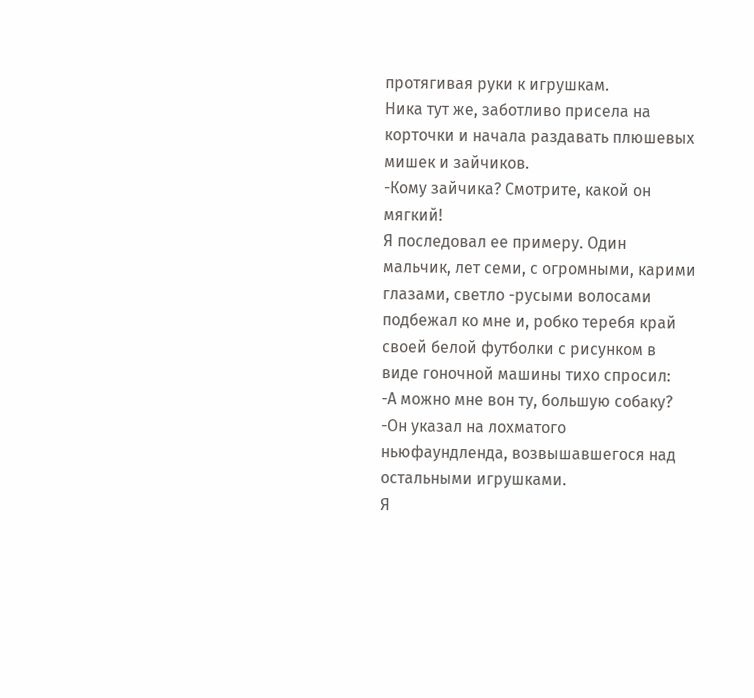протягивая руки к игрушкам.
Ника тут же, заботливо присела на корточки и начала раздавать плюшевых мишек и зайчиков.
-Кому зайчика? Смотрите, какой он мягкий!
Я последовал ее примеру. Один мальчик, лет семи, с огромными, карими глазами, светло -русыми волосами подбежал ко мне и, робко теребя край своей белой футболки с рисунком в виде гоночной машины тихо спросил:
-А можно мне вон ту, большую собаку? -Он указал на лохматого ньюфаундленда, возвышавшегося над остальными игрушками.
Я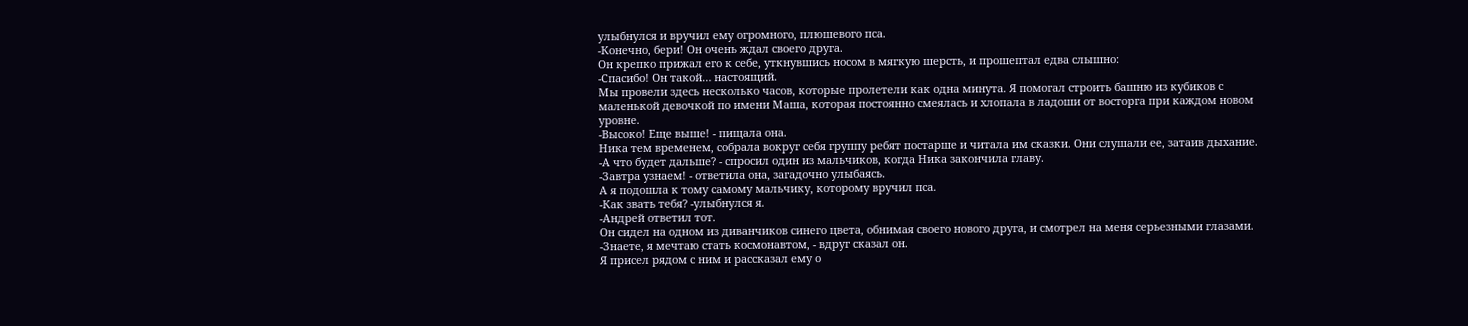улыбнулся и вручил ему огромного, плюшевого пса.
-Конечно, бери! Он очень ждал своего друга.
Он крепко прижал его к себе, уткнувшись носом в мягкую шерсть, и прошептал едва слышно:
-Спасибо! Он такой… настоящий.
Мы провели здесь несколько часов, которые пролетели как одна минута. Я помогал строить башню из кубиков с маленькой девочкой по имени Маша, которая постоянно смеялась и хлопала в ладоши от восторга при каждом новом уровне.
-Высоко! Еще выше! - пищала она.
Ника тем временем, собрала вокруг себя группу ребят постарше и читала им сказки. Они слушали ее, затаив дыхание.
-А что будет дальше? - спросил один из мальчиков, когда Ника закончила главу.
-Завтра узнаем! - ответила она, загадочно улыбаясь.
А я подошла к тому самому мальчику, которому вручил пса.
-Как звать тебя? -улыбнулся я.
-Андрей ответил тот.
Он сидел на одном из диванчиков синего цвета, обнимая своего нового друга, и смотрел на меня серьезными глазами.
-Знаете, я мечтаю стать космонавтом, - вдруг сказал он.
Я присел рядом с ним и рассказал ему о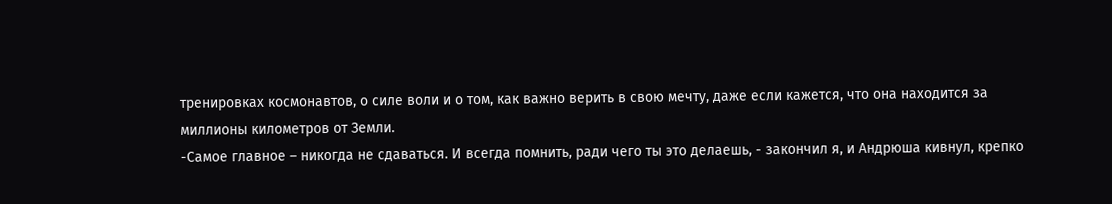тренировках космонавтов, о силе воли и о том, как важно верить в свою мечту, даже если кажется, что она находится за миллионы километров от Земли.
-Самое главное – никогда не сдаваться. И всегда помнить, ради чего ты это делаешь, - закончил я, и Андрюша кивнул, крепко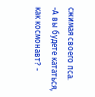сжимая своего пса.
-А вы будете кататься, как космонавт? -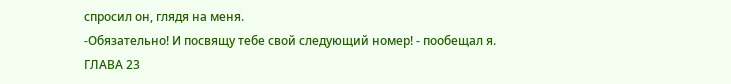спросил он, глядя на меня.
-Обязательно! И посвящу тебе свой следующий номер! - пообещал я.
ГЛАВА 23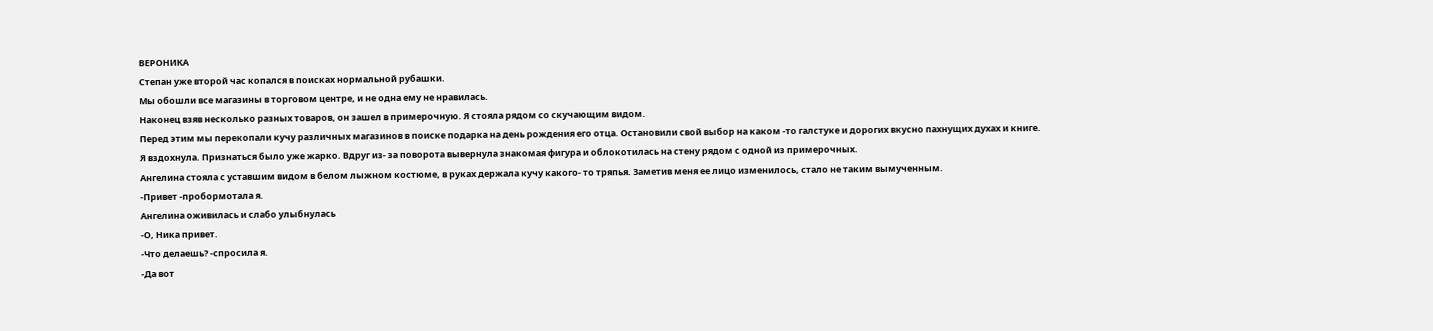ВЕРОНИКА
Степан уже второй час копался в поисках нормальной рубашки.
Мы обошли все магазины в торговом центре, и не одна ему не нравилась.
Наконец взяв несколько разных товаров, он зашел в примерочную. Я стояла рядом со скучающим видом.
Перед этим мы перекопали кучу различных магазинов в поиске подарка на день рождения его отца. Остановили свой выбор на каком -то галстуке и дорогих вкусно пахнущих духах и книге.
Я вздохнула. Признаться было уже жарко. Вдруг из- за поворота вывернула знакомая фигура и облокотилась на стену рядом с одной из примерочных.
Ангелина стояла с уставшим видом в белом лыжном костюме, в руках держала кучу какого- то тряпья. Заметив меня ее лицо изменилось, стало не таким вымученным.
-Привет -пробормотала я.
Ангелина оживилась и слабо улыбнулась
-О, Ника привет.
-Что делаешь? -спросила я.
-Да вот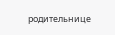родительнице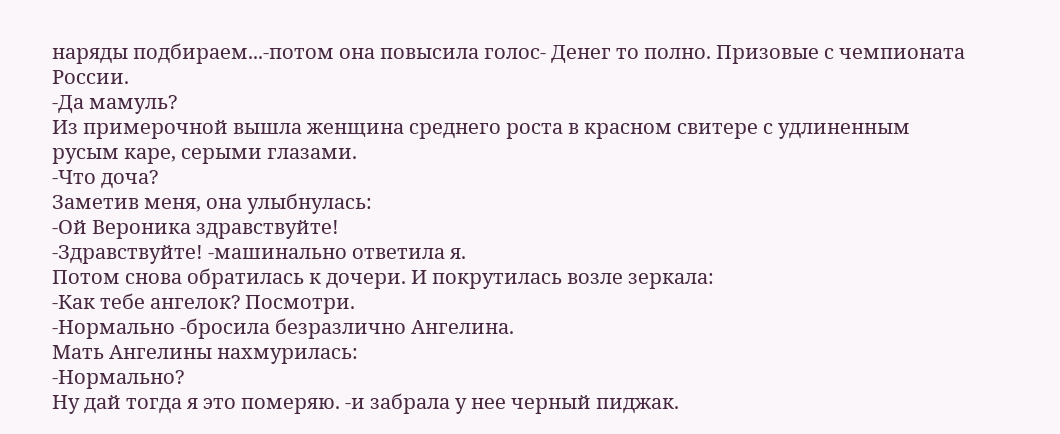наряды подбираем...-потом она повысила голос- Денег то полно. Призовые с чемпионата России.
-Да мамуль?
Из примерочной вышла женщина среднего роста в красном свитере с удлиненным русым каре, серыми глазами.
-Что доча?
Заметив меня, она улыбнулась:
-Ой Вероника здравствуйте!
-Здравствуйте! -машинально ответила я.
Потом снова обратилась к дочери. И покрутилась возле зеркала:
-Как тебе ангелок? Посмотри.
-Нормально -бросила безразлично Ангелина.
Мать Ангелины нахмурилась:
-Нормально?
Ну дай тогда я это померяю. -и забрала у нее черный пиджак.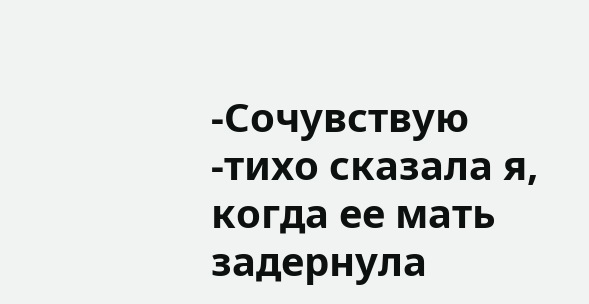-Сочувствую -тихо сказала я, когда ее мать задернула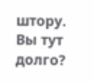штору. Вы тут долго?